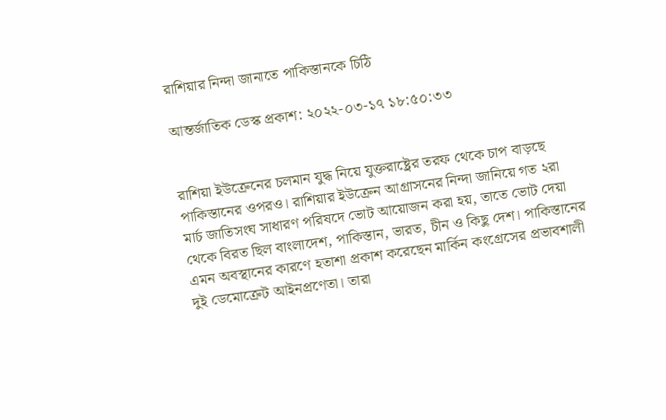রাশিয়ার নিন্দা জানাতে পাকিস্তানকে চিঠি

আন্তর্জাতিক ডেস্ক প্রকাশ: ২০২২-০৩-১৭ ১৮:৫০:৩৩


রাশিয়া ইউক্রেনের চলমান যুদ্ধ নিয়ে ‍যুক্তরাষ্ট্রের তরফ থেকে চাপ বাড়ছে পাকিস্তানের ওপরও। রাশিয়ার ইউক্রেন আগ্রাসনের নিন্দা জানিয়ে গত ২রা মার্চ জাতিসংঘ সাধারণ পরিষদে ভোট আয়োজন করা হয়, তাতে ভোট দেয়া থেকে বিরত ছিল বাংলাদেশ, পাকিস্তান, ভারত, চীন ও কিছু দেশ। পাকিস্তানের এমন অবস্থানের কারণে হতাশা প্রকাশ করেছেন মার্কিন কংগ্রেসের প্রভাবশালী দুই ডেমোক্রেট আইনপ্রণেতা। তারা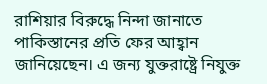রাশিয়ার বিরুদ্ধে নিন্দা জানাতে পাকিস্তানের প্রতি ফের আহ্বান জানিয়েছেন। এ জন্য যুক্তরাষ্ট্রে নিযুক্ত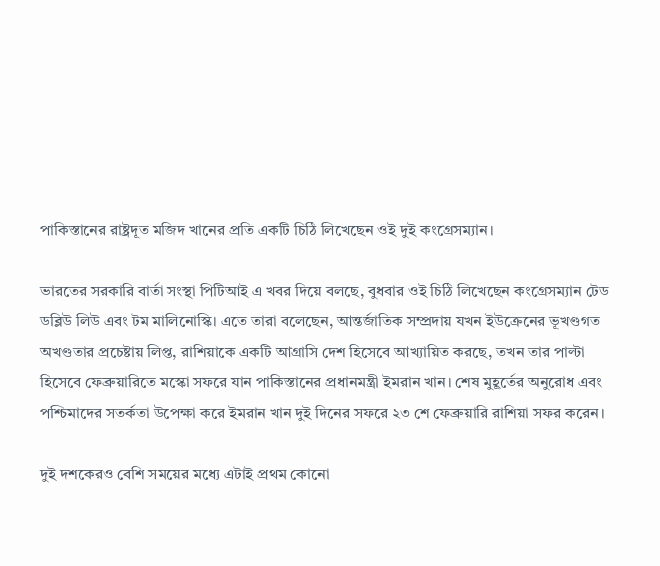পাকিস্তানের রাষ্ট্রদূত মজিদ খানের প্রতি একটি চিঠি লিখেছেন ওই দুই কংগ্রেসম্যান।

ভারতের সরকারি বার্তা সংস্থা পিটিআই এ খবর দিয়ে বলছে, বুধবার ওই চিঠি লিখেছেন কংগ্রেসম্যান টেড ডব্লিউ লিউ এবং টম মালিনোস্কি। এতে তারা বলেছেন, আন্তর্জাতিক সম্প্রদায় যখন ইউক্রেনের ভূখণ্ডগত অখণ্ডতার প্রচেষ্টায় লিপ্ত, রাশিয়াকে একটি আগ্রাসি দেশ হিসেবে আখ্যায়িত করছে, তখন তার পাল্টা হিসেবে ফেব্রুয়ারিতে মস্কো সফরে যান পাকিস্তানের প্রধানমন্ত্রী ইমরান খান। শেষ মুহূর্তের অনুরোধ এবং পশ্চিমাদের সতর্কতা উপেক্ষা করে ইমরান খান দুই দিনের সফরে ২৩ শে ফেব্রুয়ারি রাশিয়া সফর করেন।

দুই দশকেরও বেশি সময়ের মধ্যে এটাই প্রথম কোনো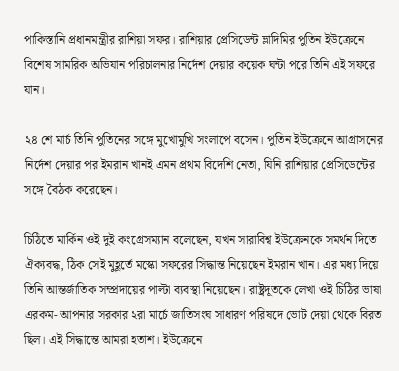পাকিস্তানি প্রধানমন্ত্রীর রাশিয়া সফর। রাশিয়ার প্রেসিডেন্ট ভ্লাদিমির পুতিন ইউক্রেনে বিশেষ সামরিক অভিযান পরিচালনার নির্দেশ দেয়ার কয়েক ঘন্টা পরে তিনি এই সফরে যান।

২৪ শে মার্চ তিনি পুতিনের সঙ্গে মুখোমুখি সংলাপে বসেন। পুতিন ইউক্রেনে আগ্রাসনের নির্দেশ দেয়ার পর ইমরান খানই এমন প্রথম বিদেশি নেতা, যিনি রাশিয়ার প্রেসিডেন্টের সঙ্গে বৈঠক করেছেন।

চিঠিতে মার্কিন ওই দুই কংগ্রেসম্যান বলেছেন, যখন সারাবিশ্ব ইউক্রেনকে সমর্থন দিতে ঐক্যবদ্ধ, ঠিক সেই মুহূর্তে মস্কো সফরের সিদ্ধান্ত নিয়েছেন ইমরান খান। এর মধ্য দিয়ে তিনি আন্তর্জাতিক সম্প্রদায়ের পাল্টা ব্যবস্থা নিয়েছেন। রাষ্ট্রদূতকে লেখা ওই চিঠির ভাষা এরকম- আপনার সরকার ২রা মার্চে জাতিসংঘ সাধারণ পরিষদে ভোট দেয়া থেকে বিরত ছিল। এই সিদ্ধান্তে আমরা হতাশ। ইউক্রেনে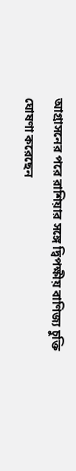আগ্রাসনের পরে রাশিয়ার সঙ্গে দ্বিপক্ষীয় বাণিজ্য চুক্তি ঘোষণা করেছেন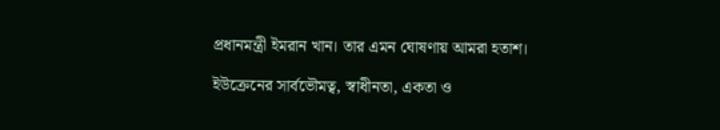প্রধানমন্ত্রী ইমরান খান। তার এমন ঘোষণায় আমরা হতাশ।

ইউক্রেনের সার্বভৌমত্ব, স্বাধীনতা, একতা ও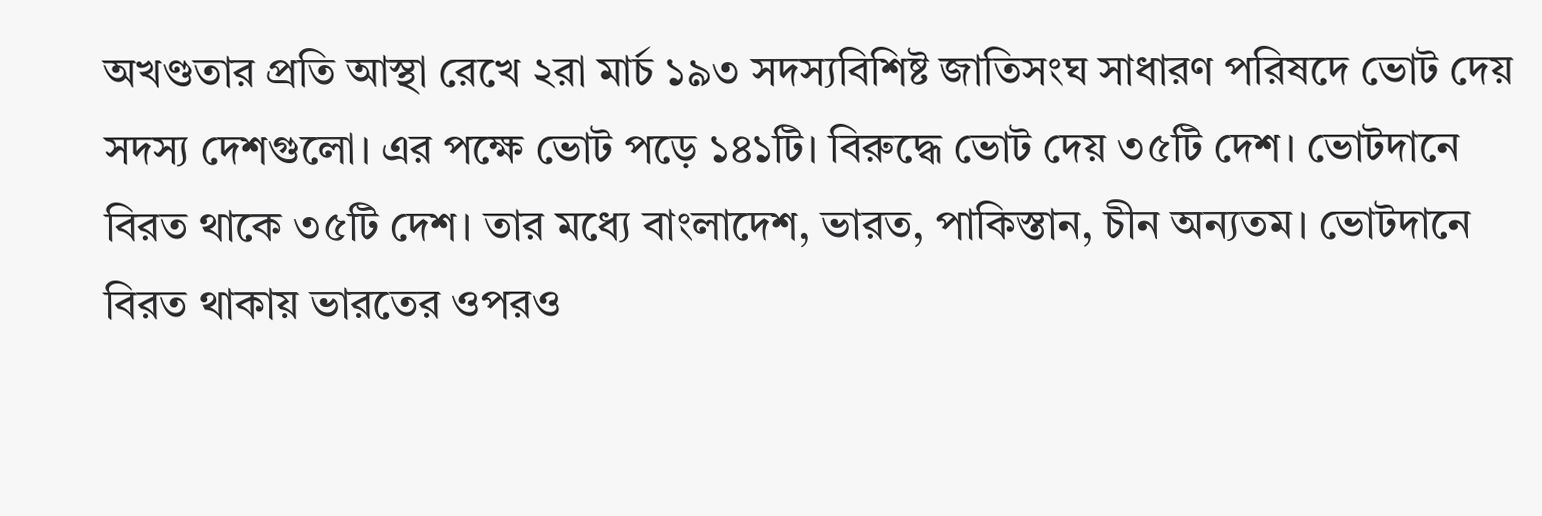অখণ্ডতার প্রতি আস্থা রেখে ২রা মার্চ ১৯৩ সদস্যবিশিষ্ট জাতিসংঘ সাধারণ পরিষদে ভোট দেয় সদস্য দেশগুলো। এর পক্ষে ভোট পড়ে ১৪১টি। বিরুদ্ধে ভোট দেয় ৩৫টি দেশ। ভোটদানে বিরত থাকে ৩৫টি দেশ। তার মধ্যে বাংলাদেশ, ভারত, পাকিস্তান, চীন অন্যতম। ভোটদানে বিরত থাকায় ভারতের ওপরও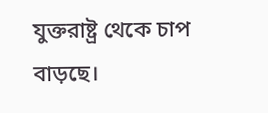যুক্তরাষ্ট্র থেকে চাপ বাড়ছে।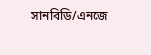সানবিডি/এনজে